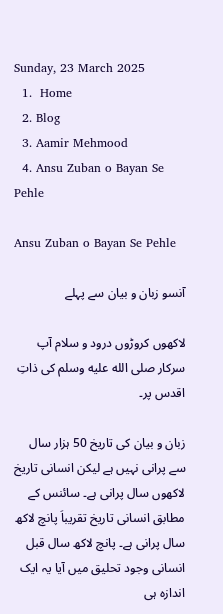Sunday, 23 March 2025
  1.  Home
  2. Blog
  3. Aamir Mehmood
  4. Ansu Zuban o Bayan Se Pehle

Ansu Zuban o Bayan Se Pehle

آنسو زبان و بیان سے پہلے

لاکھوں کروڑوں درود و سلام آپ سرکار صلى الله عليه وسلم کی ذاتِ اقدس پر۔

زبان و بیان کی تاریخ 50 ہزار سال سے پرانی نہیں ہے لیکن انسانی تاریخ لاکھوں سال پرانی ہے۔ سائنس کے مطابق انسانی تاریخ تقریباَ پانچ لاکھ سال پرانی ہے۔ پانچ لاکھ سال قبل انسانی وجود تحلیق میں آیا یہ ایک اندازہ ہی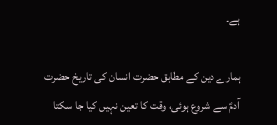ہے۔

ہمارے دین کے مطابق حضرت انسان کی تاریخ حضرت آدمؑ سے شروع ہوئی، وقت کا تعین نہیں کیا جا سکتا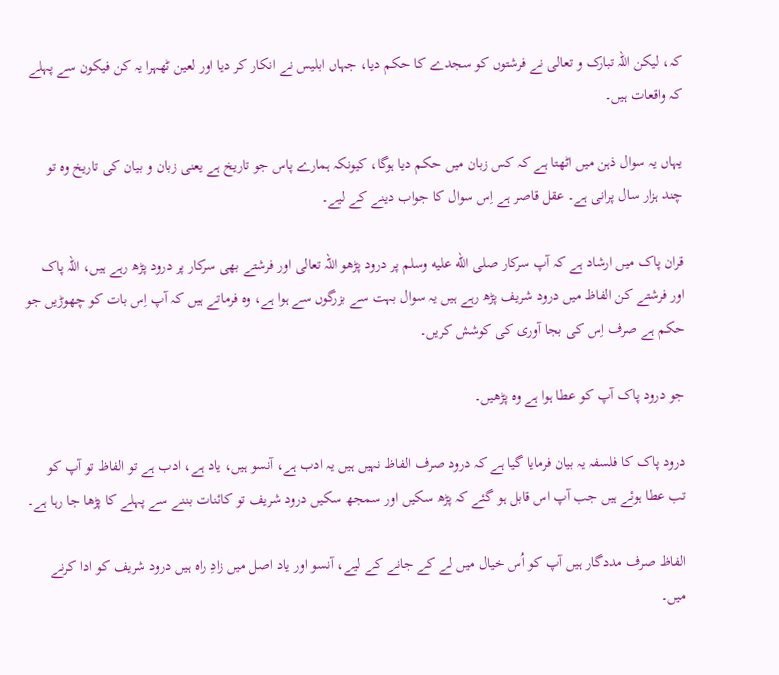کہ، لیکن اللہ تبارک و تعالی نے فرشتوں کو سجدے کا حکم دیا، جہاں ابلیس نے انکار کر دیا اور لعین ٹھہرا یہ کن فیکون سے پہلے کہ واقعات ہیں۔

یہاں یہ سوال ذہن میں اٹھتا ہے کہ کس زبان میں حکم دیا ہوگا، کیونکہ ہمارے پاس جو تاریخ ہے یعنی زبان و بیان کی تاریخ وہ تو چند ہزار سال پرانی ہے۔ عقل قاصر ہے اِس سوال کا جواب دینے کے لیے۔

قران پاک میں ارشاد ہے کہ آپ سرکار صلى الله عليه وسلم پر درود پڑھو اللہ تعالی اور فرشتے بھی سرکار پر درود پڑھ رہے ہیں، اللہ پاک اور فرشتے کن الفاظ میں درود شریف پڑھ رہے ہیں یہ سوال بہت سے بزرگوں سے ہوا ہے، وہ فرماتے ہیں کہ آپ اِس بات کو چھوڑیں جو حکم ہے صرف اِس کی بجا آوری کی کوشش کریں۔

جو درود پاک آپ کو عطا ہوا ہے وہ پڑھیں۔

درود پاک کا فلسفہ یہ بیان فرمایا گیا ہے کہ درود صرف الفاظ نہیں ہیں یہ ادب ہے، آنسو ہیں، یاد ہے، ادب ہے تو الفاظ تو آپ کو تب عطا ہوئے ہیں جب آپ اس قابل ہو گئے کہ پڑھ سکیں اور سمجھ سکیں درود شریف تو کائنات بننے سے پہلے کا پڑھا جا رہا ہے۔

الفاظ صرف مددگار ہیں آپ کو اُس خیال میں لے کے جانے کے لیے، آنسو اور یاد اصل میں زادِ راہ ہیں درود شریف کو ادا کرنے میں۔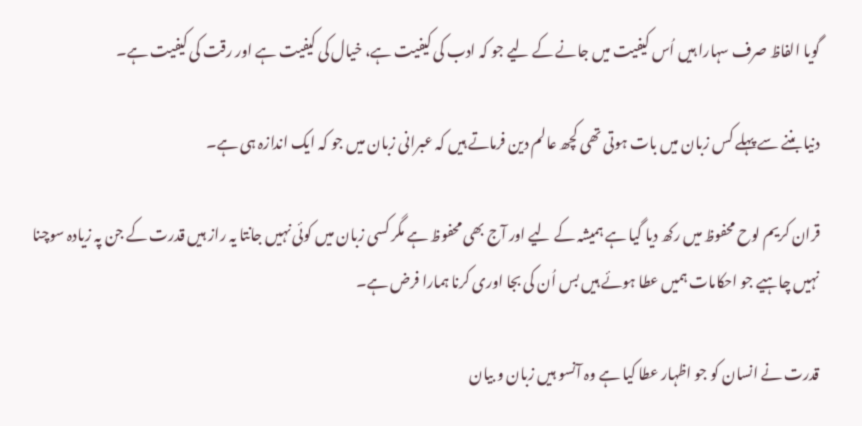گویا الفاظ صرف سہارا ہیں اُس کیفیت میں جانے کے لیے جو کہ ادب کی کیفیت ہے، خیال کی کیفیت ہے اور رقت کی کیفیت ہے۔

دنیا بننے سے پہلے کس زبان میں بات ہوتی تھی کچھ عالم دین فرماتے ہیں کہ عبرانی زبان میں جو کہ ایک اندازہ ہی ہے۔

قران کریم لوح محفوظ میں رکھ دیا گیا ہے ہمیشہ کے لیے اور آج بھی محفوظ ہے مگر کسی زبان میں کوئی نہیں جانتا یہ راز ہیں قدرت کے جن پہ زیادہ سوچنا نہیں چاہیے جو احکامات ہمیں عطا ہوئے ہیں بس اُن کی بجا اوری کرنا ہمارا فرض ہے۔

قدرت نے انسان کو جو اظہار عطا کیا ہے وہ آنسو ہیں زبان و بیان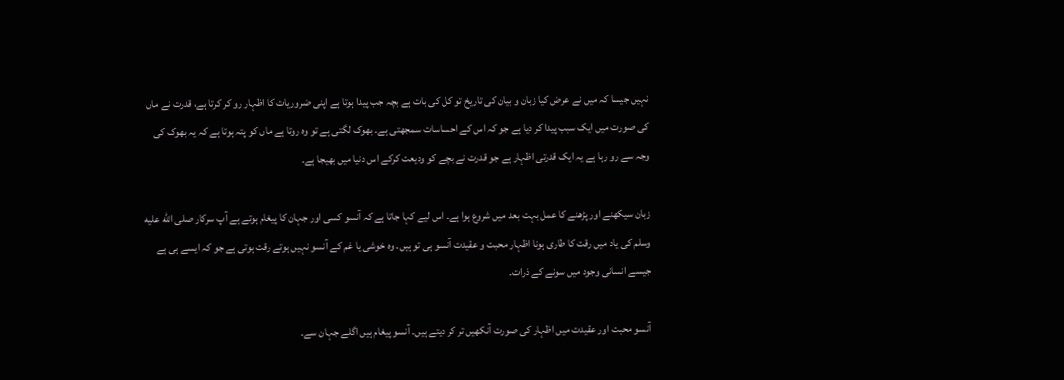نہیں جیسا کہ میں نے عرض کیا زبان و بیان کی تاریخ تو کل کی بات ہے بچہ جب پیدا ہوتا ہے اپنی ضروریات کا اظہار رو کر کرتا ہے، قدرت نے ماں کی صورت میں ایک سبب پیدا کر دیا ہے جو کہ اس کے احساسات سمجھتی ہے۔ بھوک لگتی ہے تو وہ روتا ہے ماں کو پتہ ہوتا ہے کہ یہ بھوک کی وجہ سے رو رہا ہے یہ ایک قدرتی اظہار ہے جو قدرت نے بچے کو ودیعت کرکے اس دنیا میں بھیجا ہے۔

زبان سیکھنے اور پڑھنے کا عمل بہت بعد میں شروع ہوا ہے۔ اس لیے کہا جاتا ہے کہ آنسو کسی اور جہان کا پیغام ہوتے ہے آپ سرکار صلى الله عليه وسلم کی یاد میں رقت کا طاری ہونا اظہار محبت و عقیدت آنسو ہی تو ہیں۔ وہ خوشی یا غم کے آنسو نہیں ہوتے رقت ہوتی ہے جو کہ ایسے ہی ہے جیسے انسانی وجود میں سونے کے ذرات۔

آنسو محبت اور عقیدت میں اظہار کی صورت آنکھیں تر کر دیتے ہیں۔ آنسو پیغام ہیں اگلے جہان سے۔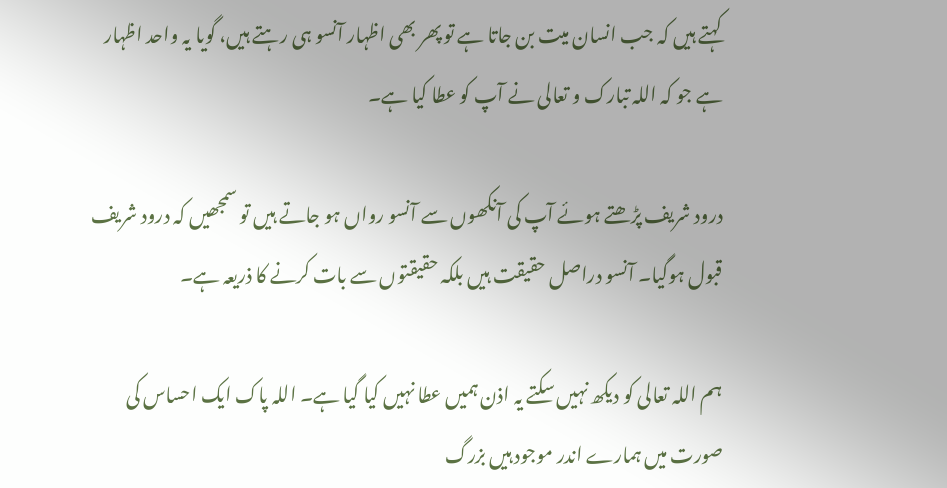کہتے ہیں کہ جب انسان میت بن جاتا ہے تو پھر بھی اظہار آنسو ہی رہتے ہیں، گویا یہ واحد اظہار ہے جو کہ اللہ تبارک و تعالی نے آپ کو عطا کیا ہے۔

درود شریف پڑھتے ہوئے آپ کی آنکھوں سے آنسو رواں ہو جاتے ہیں تو سمجھیں کہ درود شریف قبول ہوگیا۔ آنسو دراصل حقیقت ہیں بلکہ حقیقتوں سے بات کرنے کا ذریعہ ہے۔

ہم اللہ تعالی کو دیکھ نہیں سکتے یہ اذن ہمیں عطا نہیں کیا گیا ہے۔ اللہ پاک ایک احساس کی صورت میں ہمارے اندر موجود ہیں بزرگ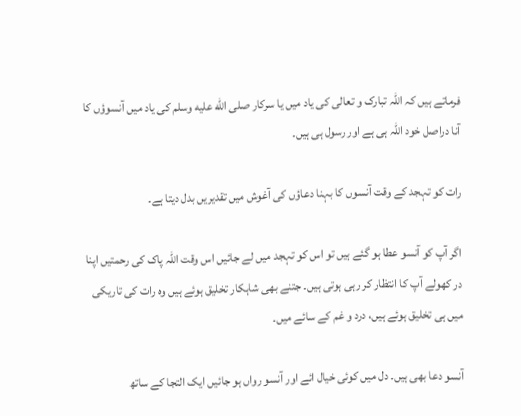فرماتے ہیں کہ اللہ تبارک و تعالی کی یاد میں یا سرکار صلى الله عليه وسلم کی یاد میں آنسوؤں کا آنا دراصل خود اللہ ہی ہے اور رسول ہی ہیں۔

رات کو تہجد کے وقت آنسوں کا بہنا دعاؤں کی آغوش میں تقدیریں بدل دیتا ہے۔

اگر آپ کو آنسو عطا ہو گئے ہیں تو اس کو تہجد میں لے جائیں اس وقت اللہ پاک کی رحمتیں اپنا در کھولے آپ کا انتظار کر رہی ہوتی ہیں۔ جتنے بھی شاہکار تخلیق ہوئے ہیں وہ رات کی تاریکی میں ہی تخلیق ہوئے ہیں، درد و غم کے سائے میں۔

آنسو دعا بھی ہیں۔ دل میں کوئی خیال ائے اور آنسو رواں ہو جائیں ایک التجا کے ساتھ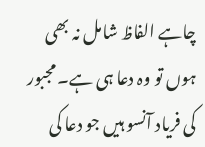چاہے الفاظ شامل نہ بھی ہوں تو وہ دعا ہی ہے۔ مجبور کی فریاد آنسو ہیں جو دعا کی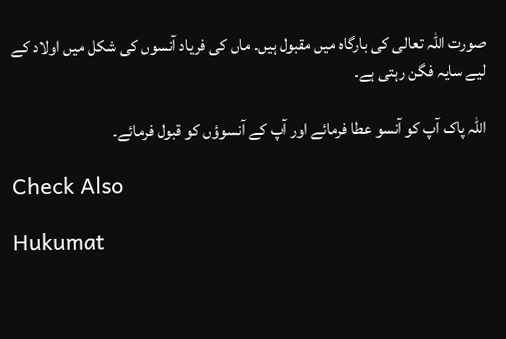صورت اللہ تعالی کی بارگاہ میں مقبول ہیں۔ ماں کی فریاد آنسوں کی شکل میں اولاد کے لیے سایہ فگن رہتی ہے۔

اللہ پاک آپ کو آنسو عطا فرمائے اور آپ کے آنسوؤں کو قبول فرمائے۔

Check Also

Hukumat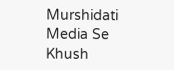Murshidati Media Se Khush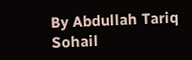By Abdullah Tariq Sohail